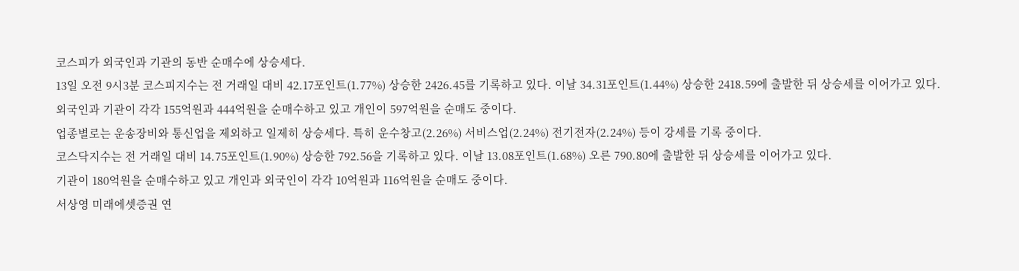코스피가 외국인과 기관의 동반 순매수에 상승세다.
13일 오전 9시3분 코스피지수는 전 거래일 대비 42.17포인트(1.77%) 상승한 2426.45를 기록하고 있다. 이날 34.31포인트(1.44%) 상승한 2418.59에 출발한 뒤 상승세를 이어가고 있다.
외국인과 기관이 각각 155억원과 444억원을 순매수하고 있고 개인이 597억원을 순매도 중이다.
업종별로는 운송장비와 통신업을 제외하고 일제히 상승세다. 특히 운수창고(2.26%) 서비스업(2.24%) 전기전자(2.24%) 등이 강세를 기록 중이다.
코스닥지수는 전 거래일 대비 14.75포인트(1.90%) 상승한 792.56을 기록하고 있다. 이날 13.08포인트(1.68%) 오른 790.80에 출발한 뒤 상승세를 이어가고 있다.
기관이 180억원을 순매수하고 있고 개인과 외국인이 각각 10억원과 116억원을 순매도 중이다.
서상영 미래에셋증권 연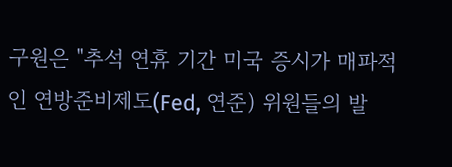구원은 "추석 연휴 기간 미국 증시가 매파적인 연방준비제도(Fed, 연준) 위원들의 발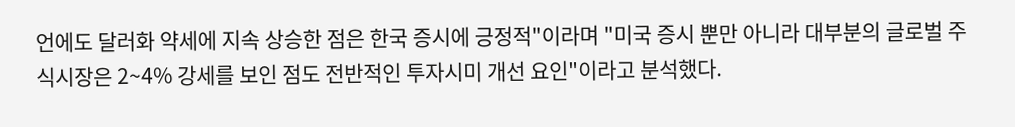언에도 달러화 약세에 지속 상승한 점은 한국 증시에 긍정적"이라며 "미국 증시 뿐만 아니라 대부분의 글로벌 주식시장은 2~4% 강세를 보인 점도 전반적인 투자시미 개선 요인"이라고 분석했다.